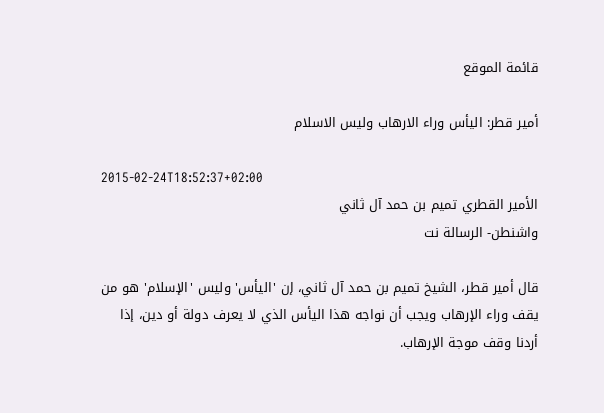قائمة الموقع

أمير قطر: اليأس وراء الارهاب وليس الاسلام

2015-02-24T18:52:37+02:00
الأمير القطري تميم بن حمد آل ثاني
واشنطن- الرسالة نت

قال أمير قطر، الشيخ تميم بن حمد آل ثاني، إن 'اليأس' وليس 'الإسلام' هو من يقف وراء الإرهاب ويجب أن نواجه هذا اليأس الذي لا يعرف دولة أو دين، إذا أردنا وقف موجة الإرهاب.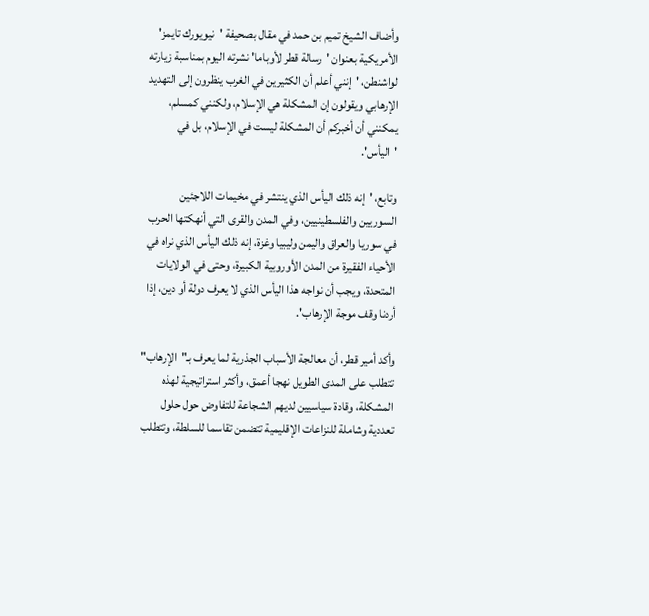وأضاف الشيخ تميم بن حمد في مقال بصحيفة 'نيويورك تايمز' الأمريكية بعنوان 'رسالة قطر لأوباما' نشرته اليوم بمناسبة زيارته لواشنطن، 'إنني أعلم أن الكثيرين في الغرب ينظرون إلى التهديد الإرهابي ويقولون إن المشكلة هي الإسلام، ولكنني كمسلم، يمكنني أن أخبركم أن المشكلة ليست في الإسلام، بل في 'اليأس'.

وتابع، 'إنه ذلك اليأس الذي ينتشر في مخيمات اللاجئين السوريين والفلسطينيين، وفي المدن والقرى التي أنهكتها الحرب في سوريا والعراق واليمن وليبيا وغزة، إنه ذلك اليأس الذي نراه في الأحياء الفقيرة من المدن الأوروبية الكبيرة، وحتى في الولايات المتحدة، ويجب أن نواجه هذا اليأس الذي لا يعرف دولة أو دين، إذا أردنا وقف موجة الإرهاب'.

وأكد أمير قطر، أن معالجة الأسباب الجذرية لما يعرف بـ"الإرهاب" تتطلب على المدى الطويل نهجا أعمق، وأكثر استراتيجية لهذه المشكلة، وقادة سياسيين لديهم الشجاعة للتفاوض حول حلول تعددية وشاملة للنزاعات الإقليمية تتضمن تقاسما للسلطة، وتتطلب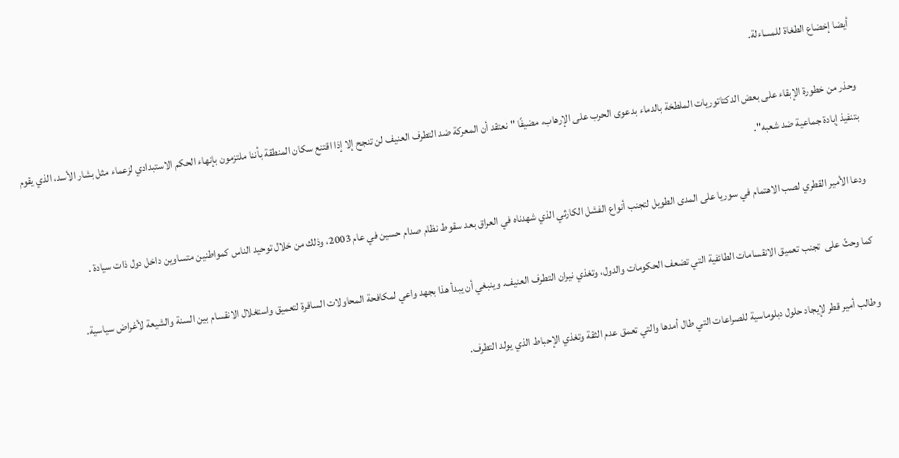أيضا إخضاع الطغاة للمساءلة.

وحذر من خطورة الإبقاء على بعض الدكتاتوريات الملطخة بالدماء بدعوى الحرب على الإرهاب، مضيفًا " نعتقد أن المعركة ضد التطرف العنيف لن تنجح إلا إذا اقتنع سكان المنطقة بأننا ملتزمون بإنهاء الحكم الاستبدادي لزعماء مثل بشار الأسد، الذي يقوم بتنفيذ إبادة جماعية ضد شعبه".

ودعا الأمير القطري لصب الاهتمام في سوريا على المدى الطويل لتجنب أنواع الفشل الكارثي الذي شهدناه في العراق بعد سقوط نظام صدام حسين في عام 2003، وذلك من خلال توحيد الناس كمواطنين متساوين داخل دول ذات سيادة .

كما وحثّ على  تجنب تعميق الانقسامات الطائفية التي تضعف الحكومات والدول، وتغذي نيران التطرف العنيف. وينبغي أن يبدأ هذا بجهد واعي لمكافحة المحاولات السافرة لتعميق واستغلال الانقسام بين السنة والشيعة لأغراض سياسية.

وطالب أمير قطر لإيجاد حلول دبلوماسية للصراعات التي طال أمدها والتي تعمق عدم الثقة وتغذي الإحباط الذي يولد التطرف.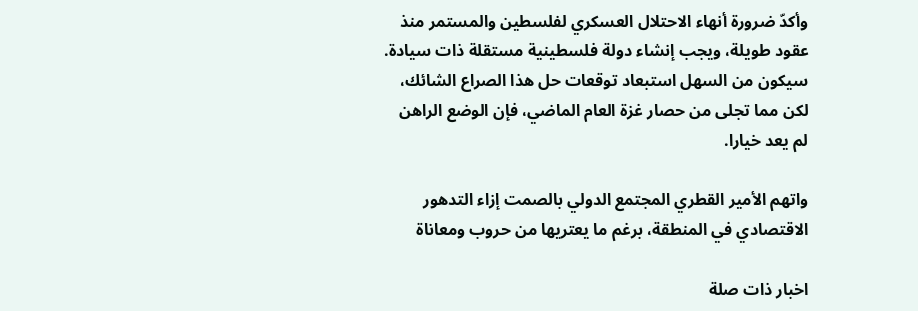وأكدّ ضرورة أنهاء الاحتلال العسكري لفلسطين والمستمر منذ عقود طويلة، ويجب إنشاء دولة فلسطينية مستقلة ذات سيادة. سيكون من السهل استبعاد توقعات حل هذا الصراع الشائك، لكن مما تجلى من حصار غزة العام الماضي، فإن الوضع الراهن لم يعد خيارا.

واتهم الأمير القطري المجتمع الدولي بالصمت إزاء التدهور الاقتصادي في المنطقة، برغم ما يعتريها من حروب ومعاناة

اخبار ذات صلة